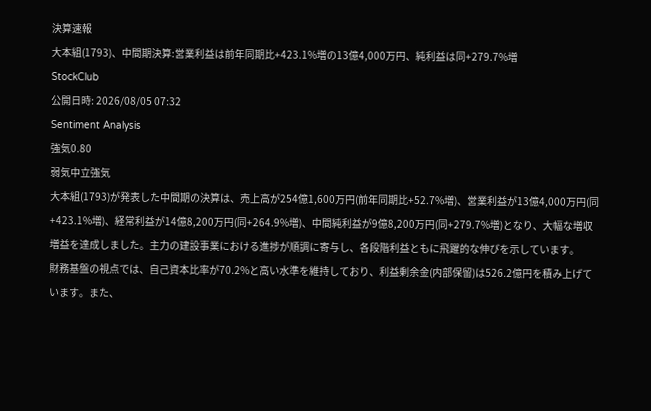決算速報
大本組(1793)、中間期決算:営業利益は前年同期比+423.1%増の13億4,000万円、純利益は同+279.7%増
StockClub
公開日時: 2026/08/05 07:32
Sentiment Analysis
強気0.80
弱気中立強気
大本組(1793)が発表した中間期の決算は、売上高が254億1,600万円(前年同期比+52.7%増)、営業利益が13億4,000万円(同+423.1%増)、経常利益が14億8,200万円(同+264.9%増)、中間純利益が9億8,200万円(同+279.7%増)となり、大幅な増収増益を達成しました。主力の建設事業における進捗が順調に寄与し、各段階利益ともに飛躍的な伸びを示しています。
財務基盤の視点では、自己資本比率が70.2%と高い水準を維持しており、利益剰余金(内部保留)は526.2億円を積み上げています。また、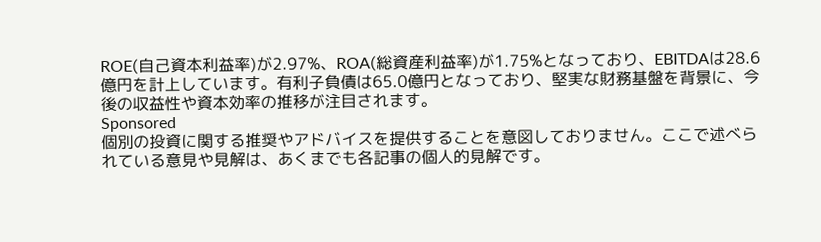ROE(自己資本利益率)が2.97%、ROA(総資産利益率)が1.75%となっており、EBITDAは28.6億円を計上しています。有利子負債は65.0億円となっており、堅実な財務基盤を背景に、今後の収益性や資本効率の推移が注目されます。
Sponsored
個別の投資に関する推奨やアドバイスを提供することを意図しておりません。ここで述べられている意見や見解は、あくまでも各記事の個人的見解です。